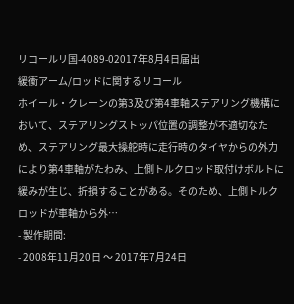リコールリ国-4089-02017年8月4日届出
緩衝アーム/ロッドに関するリコール
ホイール・クレーンの第3及び第4車軸ステアリング機構において、ステアリングストッパ位置の調整が不適切なため、ステアリング最大操舵時に走行時のタイヤからの外力により第4車軸がたわみ、上側トルクロッド取付けボルトに緩みが生じ、折損することがある。そのため、上側トルクロッドが車軸から外…
- 製作期間:
- 2008年11月20日 〜 2017年7月24日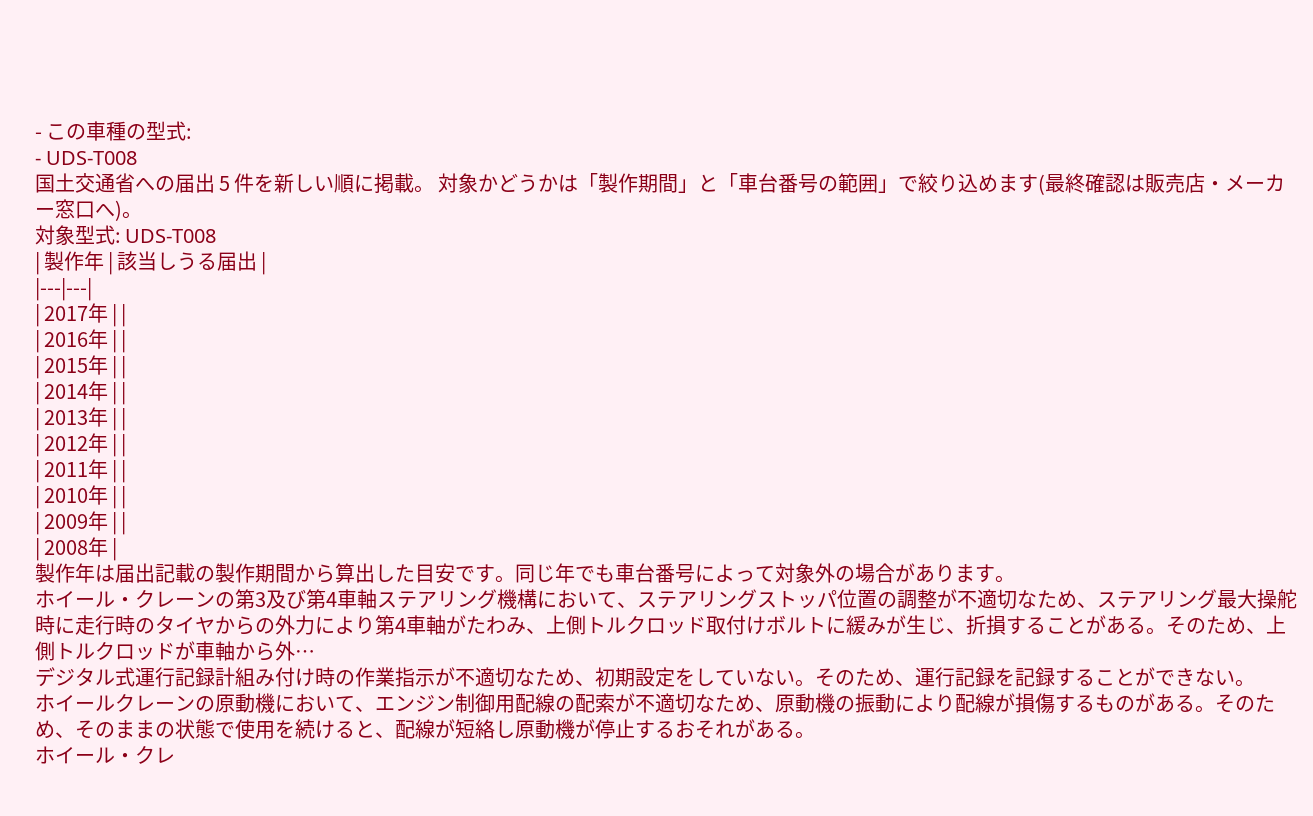- この車種の型式:
- UDS-T008
国土交通省への届出 5 件を新しい順に掲載。 対象かどうかは「製作期間」と「車台番号の範囲」で絞り込めます(最終確認は販売店・メーカー窓口へ)。
対象型式: UDS-T008
| 製作年 | 該当しうる届出 |
|---|---|
| 2017年 | |
| 2016年 | |
| 2015年 | |
| 2014年 | |
| 2013年 | |
| 2012年 | |
| 2011年 | |
| 2010年 | |
| 2009年 | |
| 2008年 |
製作年は届出記載の製作期間から算出した目安です。同じ年でも車台番号によって対象外の場合があります。
ホイール・クレーンの第3及び第4車軸ステアリング機構において、ステアリングストッパ位置の調整が不適切なため、ステアリング最大操舵時に走行時のタイヤからの外力により第4車軸がたわみ、上側トルクロッド取付けボルトに緩みが生じ、折損することがある。そのため、上側トルクロッドが車軸から外…
デジタル式運行記録計組み付け時の作業指示が不適切なため、初期設定をしていない。そのため、運行記録を記録することができない。
ホイールクレーンの原動機において、エンジン制御用配線の配索が不適切なため、原動機の振動により配線が損傷するものがある。そのため、そのままの状態で使用を続けると、配線が短絡し原動機が停止するおそれがある。
ホイール・クレ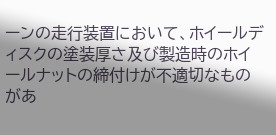ーンの走行装置において、ホイールディスクの塗装厚さ及び製造時のホイールナットの締付けが不適切なものがあ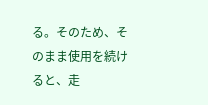る。そのため、そのまま使用を続けると、走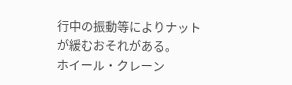行中の振動等によりナットが緩むおそれがある。
ホイール・クレーン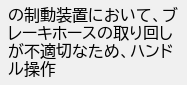の制動装置において、ブレーキホースの取り回しが不適切なため、ハンドル操作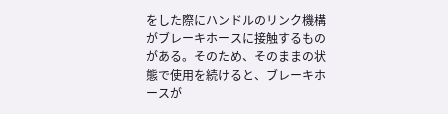をした際にハンドルのリンク機構がブレーキホースに接触するものがある。そのため、そのままの状態で使用を続けると、ブレーキホースが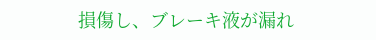損傷し、ブレーキ液が漏れ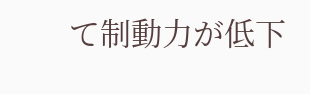て制動力が低下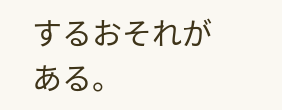するおそれがある。